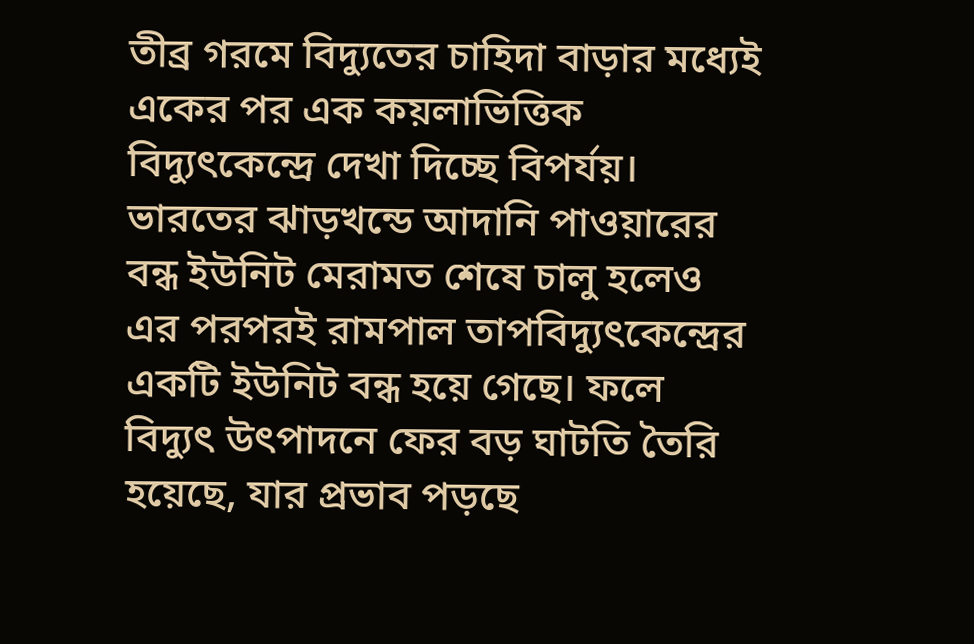তীব্র গরমে বিদ্যুতের চাহিদা বাড়ার মধ্যেই একের পর এক কয়লাভিত্তিক বিদ্যুৎকেন্দ্রে দেখা দিচ্ছে বিপর্যয়। ভারতের ঝাড়খন্ডে আদানি পাওয়ারের বন্ধ ইউনিট মেরামত শেষে চালু হলেও এর পরপরই রামপাল তাপবিদ্যুৎকেন্দ্রের একটি ইউনিট বন্ধ হয়ে গেছে। ফলে বিদ্যুৎ উৎপাদনে ফের বড় ঘাটতি তৈরি হয়েছে, যার প্রভাব পড়ছে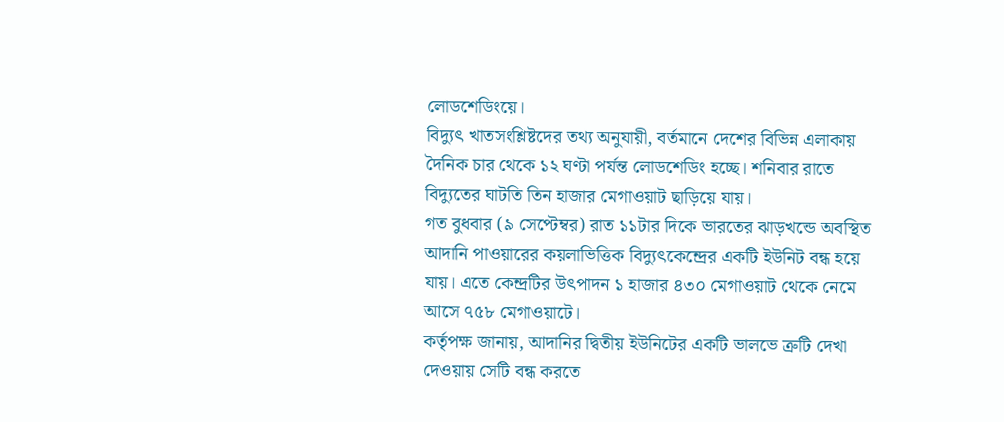লোডশেডিংয়ে।
বিদ্যুৎ খাতসংশ্লিষ্টদের তথ্য অনুযায়ী, বর্তমানে দেশের বিভিন্ন এলাকায় দৈনিক চার থেকে ১২ ঘণ্টা পর্যন্ত লোডশেডিং হচ্ছে। শনিবার রাতে বিদ্যুতের ঘাটতি তিন হাজার মেগাওয়াট ছাড়িয়ে যায়।
গত বুধবার (৯ সেপ্টেম্বর) রাত ১১টার দিকে ভারতের ঝাড়খন্ডে অবস্থিত আদানি পাওয়ারের কয়লাভিত্তিক বিদ্যুৎকেন্দ্রের একটি ইউনিট বন্ধ হয়ে যায়। এতে কেন্দ্রটির উৎপাদন ১ হাজার ৪৩০ মেগাওয়াট থেকে নেমে আসে ৭৫৮ মেগাওয়াটে।
কর্তৃপক্ষ জানায়, আদানির দ্বিতীয় ইউনিটের একটি ভালভে ত্রুটি দেখা দেওয়ায় সেটি বন্ধ করতে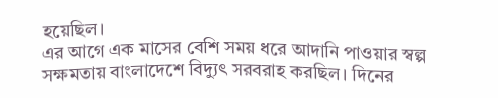হয়েছিল।
এর আগে এক মাসের বেশি সময় ধরে আদানি পাওয়ার স্বল্প সক্ষমতায় বাংলাদেশে বিদ্যুৎ সরবরাহ করছিল। দিনের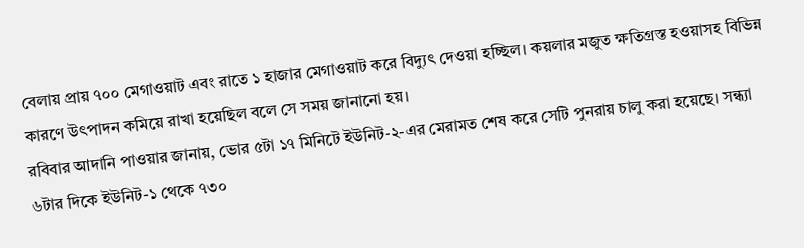বেলায় প্রায় ৭০০ মেগাওয়াট এবং রাতে ১ হাজার মেগাওয়াট করে বিদ্যুৎ দেওয়া হচ্ছিল। কয়লার মজুত ক্ষতিগ্রস্ত হওয়াসহ বিভিন্ন কারণে উৎপাদন কমিয়ে রাখা হয়েছিল বলে সে সময় জানানো হয়।
রবিবার আদানি পাওয়ার জানায়, ভোর ৫টা ১৭ মিনিটে ইউনিট-২-এর মেরামত শেষ করে সেটি পুনরায় চালু করা হয়েছে। সন্ধ্যা ৬টার দিকে ইউনিট-১ থেকে ৭৩০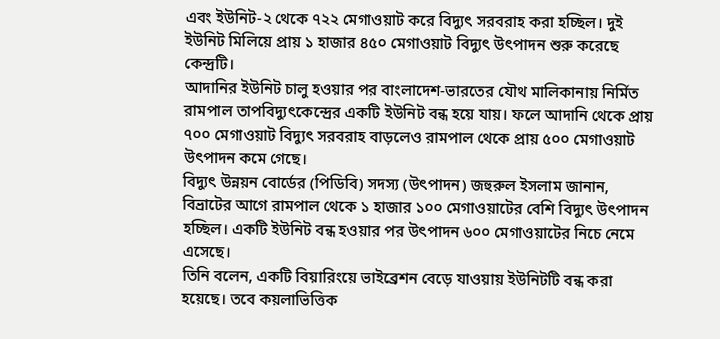এবং ইউনিট-২ থেকে ৭২২ মেগাওয়াট করে বিদ্যুৎ সরবরাহ করা হচ্ছিল। দুই ইউনিট মিলিয়ে প্রায় ১ হাজার ৪৫০ মেগাওয়াট বিদ্যুৎ উৎপাদন শুরু করেছে কেন্দ্রটি।
আদানির ইউনিট চালু হওয়ার পর বাংলাদেশ-ভারতের যৌথ মালিকানায় নির্মিত রামপাল তাপবিদ্যুৎকেন্দ্রের একটি ইউনিট বন্ধ হয়ে যায়। ফলে আদানি থেকে প্রায় ৭০০ মেগাওয়াট বিদ্যুৎ সরবরাহ বাড়লেও রামপাল থেকে প্রায় ৫০০ মেগাওয়াট উৎপাদন কমে গেছে।
বিদ্যুৎ উন্নয়ন বোর্ডের (পিডিবি) সদস্য (উৎপাদন) জহুরুল ইসলাম জানান, বিভ্রাটের আগে রামপাল থেকে ১ হাজার ১০০ মেগাওয়াটের বেশি বিদ্যুৎ উৎপাদন হচ্ছিল। একটি ইউনিট বন্ধ হওয়ার পর উৎপাদন ৬০০ মেগাওয়াটের নিচে নেমে এসেছে।
তিনি বলেন, একটি বিয়ারিংয়ে ভাইব্রেশন বেড়ে যাওয়ায় ইউনিটটি বন্ধ করা হয়েছে। তবে কয়লাভিত্তিক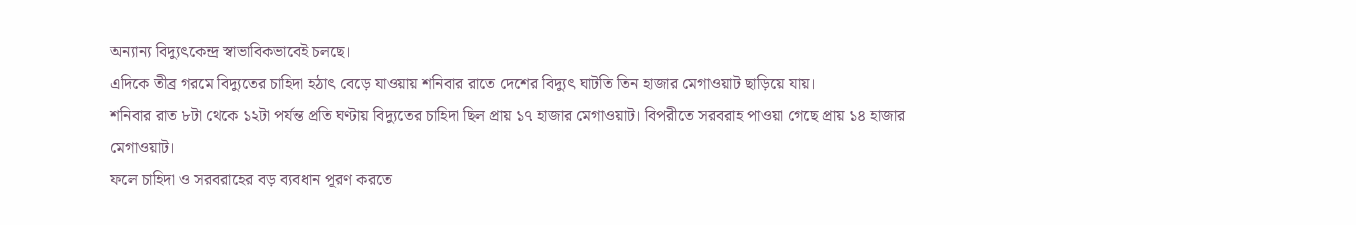অন্যান্য বিদ্যুৎকেন্দ্র স্বাভাবিকভাবেই চলছে।
এদিকে তীব্র গরমে বিদ্যুতের চাহিদা হঠাৎ বেড়ে যাওয়ায় শনিবার রাতে দেশের বিদ্যুৎ ঘাটতি তিন হাজার মেগাওয়াট ছাড়িয়ে যায়।
শনিবার রাত ৮টা থেকে ১২টা পর্যন্ত প্রতি ঘণ্টায় বিদ্যুতের চাহিদা ছিল প্রায় ১৭ হাজার মেগাওয়াট। বিপরীতে সরবরাহ পাওয়া গেছে প্রায় ১৪ হাজার মেগাওয়াট।
ফলে চাহিদা ও সরবরাহের বড় ব্যবধান পূরণ করতে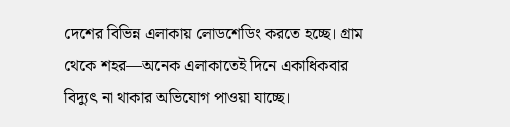দেশের বিভিন্ন এলাকায় লোডশেডিং করতে হচ্ছে। গ্রাম থেকে শহর—অনেক এলাকাতেই দিনে একাধিকবার বিদ্যুৎ না থাকার অভিযোগ পাওয়া যাচ্ছে।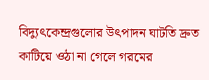বিদ্যুৎকেন্দ্রগুলোর উৎপাদন ঘাটতি দ্রুত কাটিয়ে ওঠা না গেলে গরমের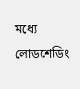মধ্যে লোডশেডিং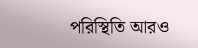পরিস্থিতি আরও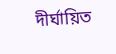দীর্ঘায়িত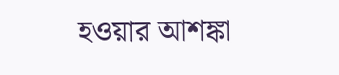হওয়ার আশঙ্কা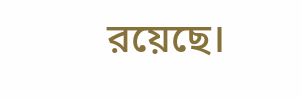রয়েছে।